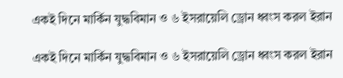একই দিনে মার্কিন যুদ্ধবিমান ও ৬ ইসরায়েলি ড্রোন ধ্বংস করল ইরান

একই দিনে মার্কিন যুদ্ধবিমান ও ৬ ইসরায়েলি ড্রোন ধ্বংস করল ইরান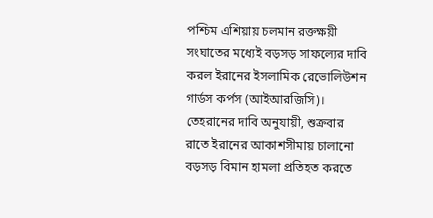পশ্চিম এশিয়ায় চলমান রক্তক্ষয়ী সংঘাতের মধ্যেই বড়সড় সাফল্যের দাবি করল ইরানের ইসলামিক রেভোলিউশন গার্ডস কর্পস (আইআরজিসি)। তেহরানের দাবি অনুযায়ী, শুক্রবার রাতে ইরানের আকাশসীমায় চালানো বড়সড় বিমান হামলা প্রতিহত করতে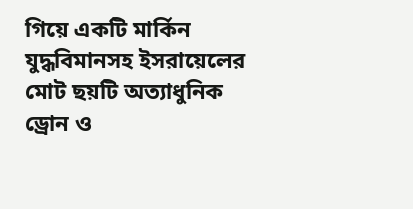গিয়ে একটি মার্কিন যুদ্ধবিমানসহ ইসরায়েলের মোট ছয়টি অত্যাধুনিক ড্রোন ও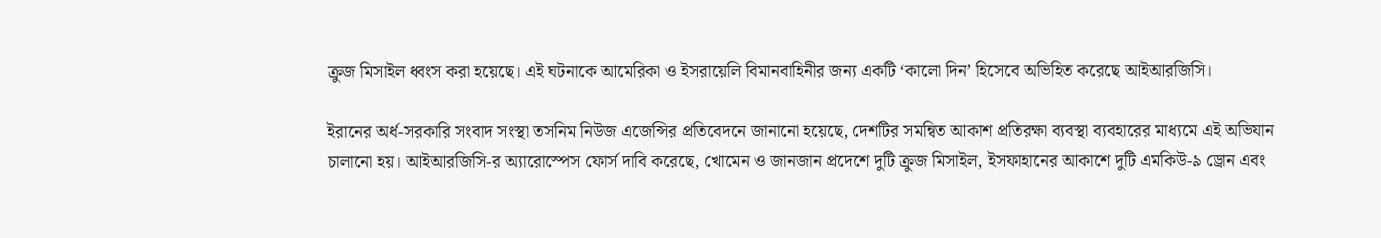ক্রুজ মিসাইল ধ্বংস করা হয়েছে। এই ঘটনাকে আমেরিকা ও ইসরায়েলি বিমানবাহিনীর জন্য একটি ‘কালো দিন’ হিসেবে অভিহিত করেছে আইআরজিসি।

ইরানের অর্ধ-সরকারি সংবাদ সংস্থা তসনিম নিউজ এজেন্সির প্রতিবেদনে জানানো হয়েছে, দেশটির সমন্বিত আকাশ প্রতিরক্ষা ব্যবস্থা ব্যবহারের মাধ্যমে এই অভিযান চালানো হয়। আইআরজিসি-র অ্যারোস্পেস ফোর্স দাবি করেছে, খোমেন ও জানজান প্রদেশে দুটি ক্রুজ মিসাইল, ইসফাহানের আকাশে দুটি এমকিউ-৯ ড্রোন এবং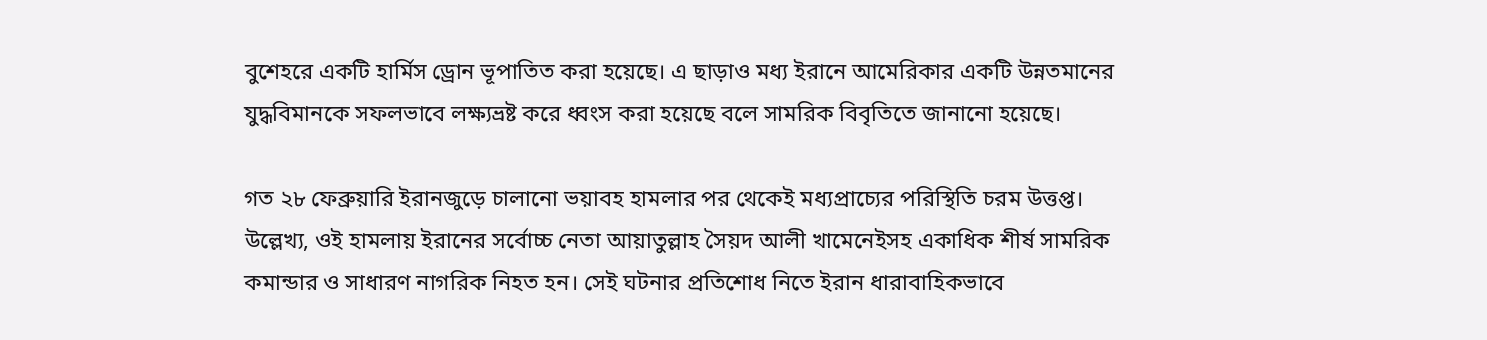বুশেহরে একটি হার্মিস ড্রোন ভূপাতিত করা হয়েছে। এ ছাড়াও মধ্য ইরানে আমেরিকার একটি উন্নতমানের যুদ্ধবিমানকে সফলভাবে লক্ষ্যভ্রষ্ট করে ধ্বংস করা হয়েছে বলে সামরিক বিবৃতিতে জানানো হয়েছে।

গত ২৮ ফেব্রুয়ারি ইরানজুড়ে চালানো ভয়াবহ হামলার পর থেকেই মধ্যপ্রাচ্যের পরিস্থিতি চরম উত্তপ্ত। উল্লেখ্য, ওই হামলায় ইরানের সর্বোচ্চ নেতা আয়াতুল্লাহ সৈয়দ আলী খামেনেইসহ একাধিক শীর্ষ সামরিক কমান্ডার ও সাধারণ নাগরিক নিহত হন। সেই ঘটনার প্রতিশোধ নিতে ইরান ধারাবাহিকভাবে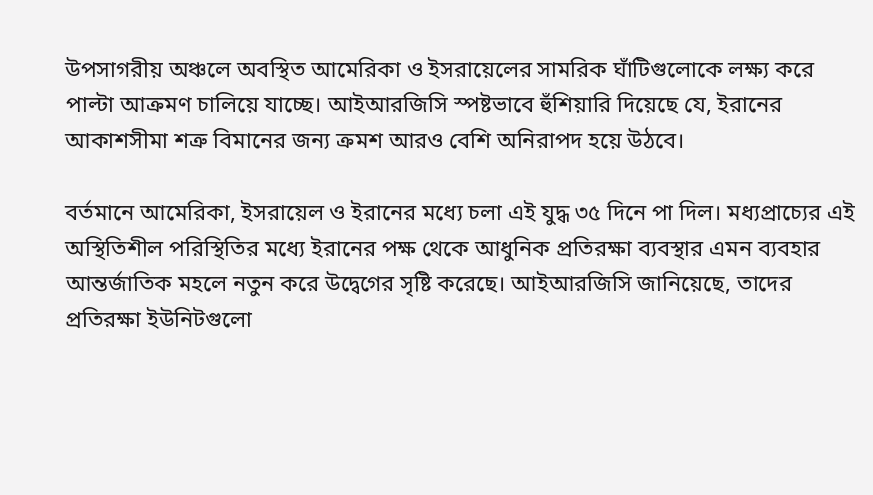উপসাগরীয় অঞ্চলে অবস্থিত আমেরিকা ও ইসরায়েলের সামরিক ঘাঁটিগুলোকে লক্ষ্য করে পাল্টা আক্রমণ চালিয়ে যাচ্ছে। আইআরজিসি স্পষ্টভাবে হুঁশিয়ারি দিয়েছে যে, ইরানের আকাশসীমা শত্রু বিমানের জন্য ক্রমশ আরও বেশি অনিরাপদ হয়ে উঠবে।

বর্তমানে আমেরিকা, ইসরায়েল ও ইরানের মধ্যে চলা এই যুদ্ধ ৩৫ দিনে পা দিল। মধ্যপ্রাচ্যের এই অস্থিতিশীল পরিস্থিতির মধ্যে ইরানের পক্ষ থেকে আধুনিক প্রতিরক্ষা ব্যবস্থার এমন ব্যবহার আন্তর্জাতিক মহলে নতুন করে উদ্বেগের সৃষ্টি করেছে। আইআরজিসি জানিয়েছে, তাদের প্রতিরক্ষা ইউনিটগুলো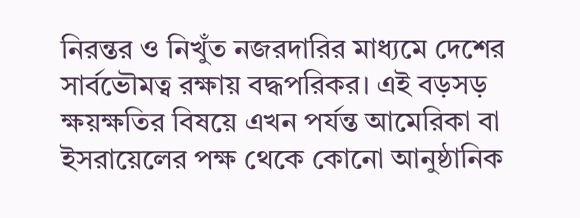নিরন্তর ও নিখুঁত নজরদারির মাধ্যমে দেশের সার্বভৌমত্ব রক্ষায় বদ্ধপরিকর। এই বড়সড় ক্ষয়ক্ষতির বিষয়ে এখন পর্যন্ত আমেরিকা বা ইসরায়েলের পক্ষ থেকে কোনো আনুষ্ঠানিক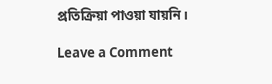প্রতিক্রিয়া পাওয়া যায়নি।

Leave a Comment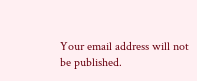Your email address will not be published.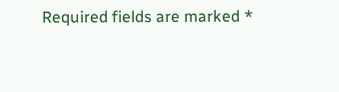Required fields are marked *